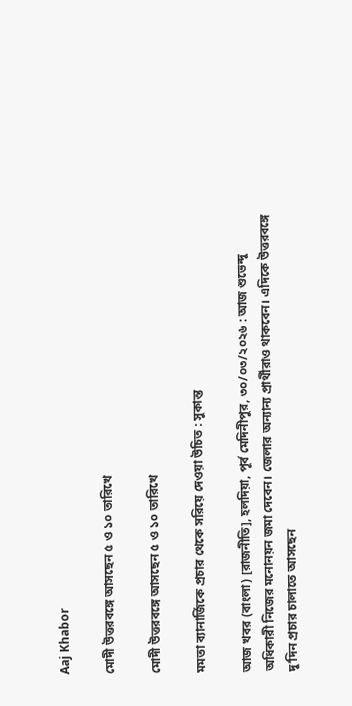Aaj Khabor

মোদী উত্তরবঙ্গে আসছেন ৫ ও ১০ তারিখে

মোদী উত্তরবঙ্গে আসছেন ৫ ও ১০ তারিখে

মমতা ব্যানার্জিকে প্রচার থেকে সরিয়ে দেওয়া উচিত : সুকান্ত

আজ খবর (বাংলা) [রাজনীতি], হলদিয়া, পূর্ব মেদিনীপুর, ৩০/০৩/২০২৬ : আজ শুভেন্দু অধিকারী নিজের মনোনয়ন জমা দেবেন। জেলার অন্যান্য প্রার্থীরাও থাকবেন। এদিকে উত্তরবঙ্গে দু’দিন প্রচার চালাতে আসছেন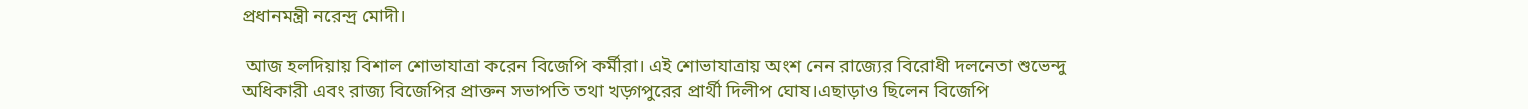প্রধানমন্ত্রী নরেন্দ্র মোদী।

 আজ হলদিয়ায় বিশাল শোভাযাত্রা করেন বিজেপি কর্মীরা। এই শোভাযাত্রায় অংশ নেন রাজ্যের বিরোধী দলনেতা শুভেন্দু অধিকারী এবং রাজ্য বিজেপির প্রাক্তন সভাপতি তথা খড়্গপুরের প্রার্থী দিলীপ ঘোষ।এছাড়াও ছিলেন বিজেপি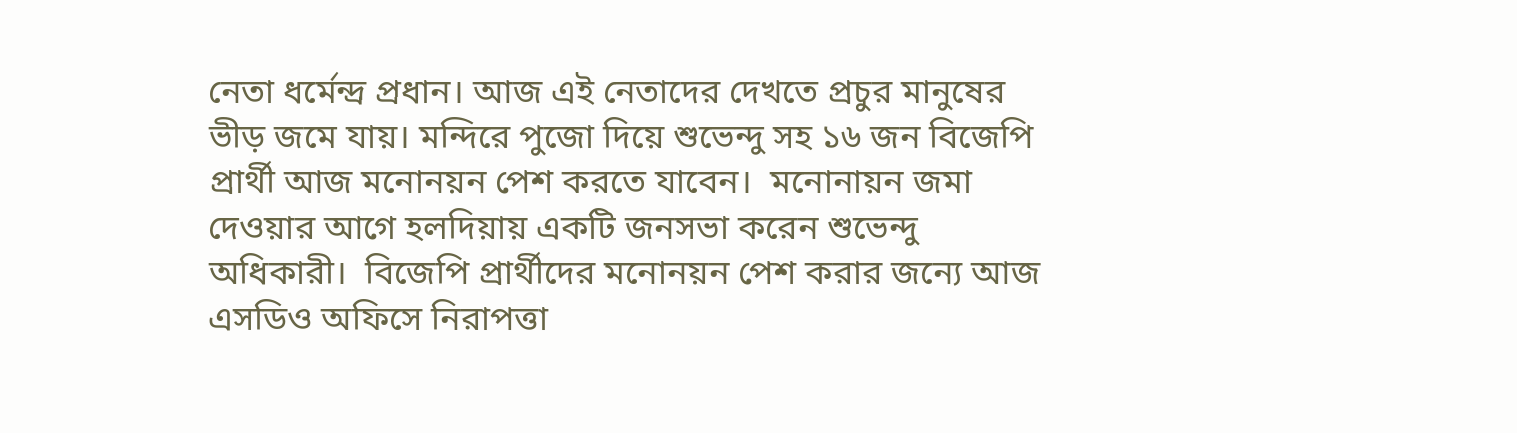নেতা ধর্মেন্দ্র প্রধান। আজ এই নেতাদের দেখতে প্রচুর মানুষের ভীড় জমে যায়। মন্দিরে পুজো দিয়ে শুভেন্দু সহ ১৬ জন বিজেপি প্রার্থী আজ মনোনয়ন পেশ করতে যাবেন।  মনোনায়ন জমা দেওয়ার আগে হলদিয়ায় একটি জনসভা করেন শুভেন্দু অধিকারী।  বিজেপি প্রার্থীদের মনোনয়ন পেশ করার জন্যে আজ এসডিও অফিসে নিরাপত্তা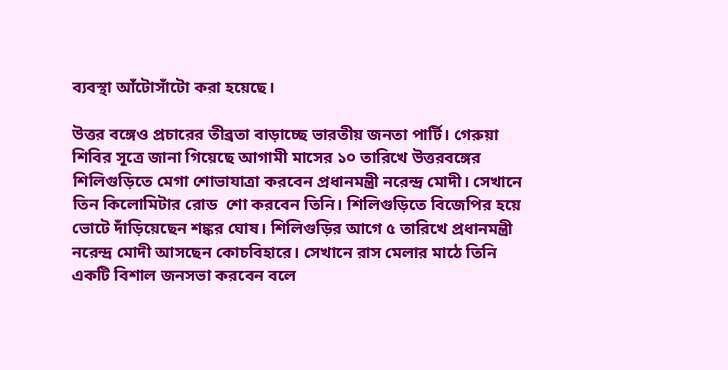ব্যবস্থা আঁটোসাঁটো করা হয়েছে।

উত্তর বঙ্গেও প্রচারের তীব্রতা বাড়াচ্ছে ভারতীয় জনতা পার্টি। গেরুয়া শিবির সূত্রে জানা গিয়েছে আগামী মাসের ১০ তারিখে উত্তরবঙ্গের শিলিগুড়িতে মেগা শোভাযাত্রা করবেন প্রধানমন্ত্রী নরেন্দ্র মোদী। সেখানে তিন কিলোমিটার রোড  শো করবেন তিনি। শিলিগুড়িতে বিজেপির হয়ে  ভোটে দাঁড়িয়েছেন শঙ্কর ঘোষ। শিলিগুড়ির আগে ৫ তারিখে প্রধানমন্ত্রী নরেন্দ্র মোদী আসছেন কোচবিহারে। সেখানে রাস মেলার মাঠে তিনি একটি বিশাল জনসভা করবেন বলে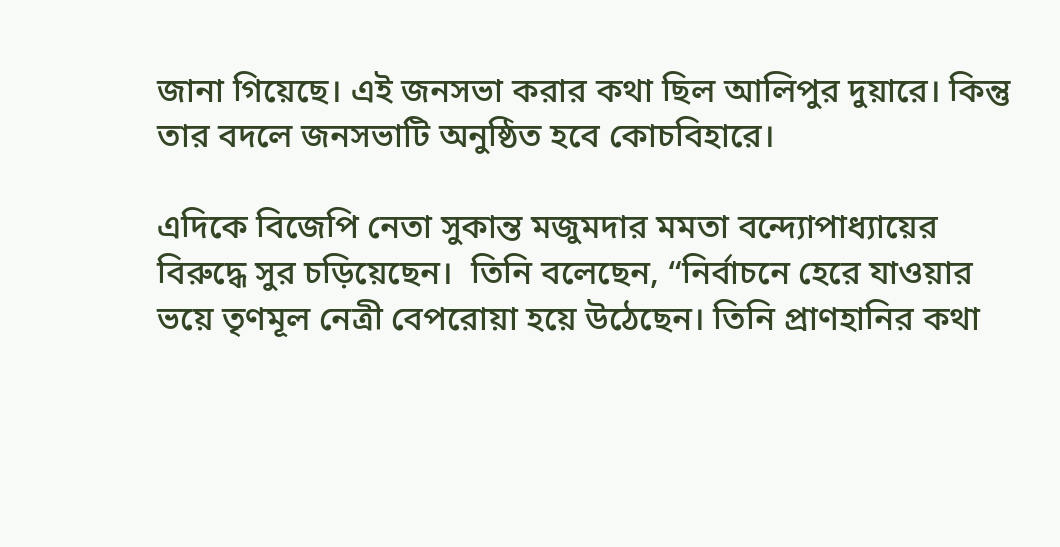জানা গিয়েছে। এই জনসভা করার কথা ছিল আলিপুর দুয়ারে। কিন্তু তার বদলে জনসভাটি অনুষ্ঠিত হবে কোচবিহারে।

এদিকে বিজেপি নেতা সুকান্ত মজুমদার মমতা বন্দ্যোপাধ্যায়ের বিরুদ্ধে সুর চড়িয়েছেন।  তিনি বলেছেন, “নির্বাচনে হেরে যাওয়ার ভয়ে তৃণমূল নেত্রী বেপরোয়া হয়ে উঠেছেন। তিনি প্রাণহানির কথা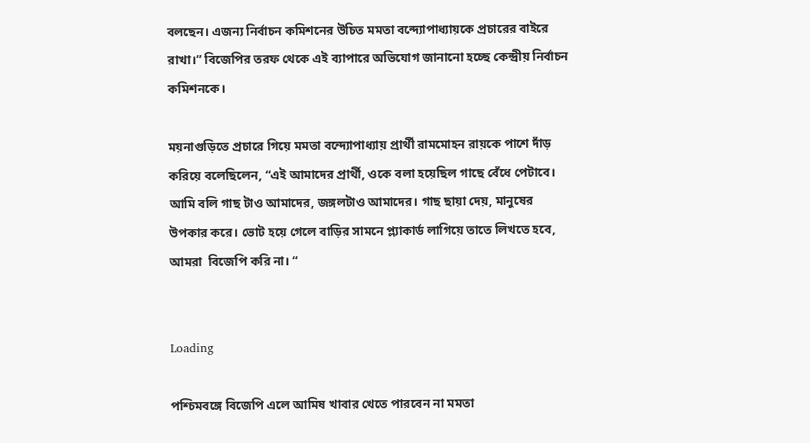বলছেন। এজন্য নির্বাচন কমিশনের উচিত মমতা বন্দ্যোপাধ্যায়কে প্রচারের বাইরে রাখা।” বিজেপির তরফ থেকে এই ব্যাপারে অভিযোগ জানানো হচ্ছে কেন্দ্রীয় নির্বাচন কমিশনকে।

ময়নাগুড়িতে প্রচারে গিয়ে মমতা বন্দ্যোপাধ্যায় প্রার্থী রামমোহন রায়কে পাশে দাঁড় করিয়ে বলেছিলেন, “এই আমাদের প্রার্থী, ওকে বলা হয়েছিল গাছে বেঁধে পেটাবে। আমি বলি গাছ টাও আমাদের, জঙ্গলটাও আমাদের। গাছ ছায়া দেয়, মানুষের উপকার করে। ভোট হয়ে গেলে বাড়ির সামনে প্ল্যাকার্ড লাগিয়ে তাতে লিখতে হবে, আমরা  বিজেপি করি না। “


Loading

পশ্চিমবঙ্গে বিজেপি এলে আমিষ খাবার খেতে পারবেন না মমতা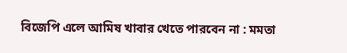বিজেপি এলে আমিষ খাবার খেতে পারবেন না : মমতা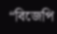“বিজেপি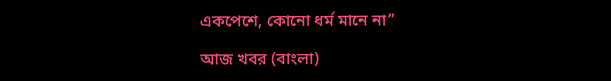একপেশে, কোনো ধর্ম মানে না”

আজ খবর (বাংলা)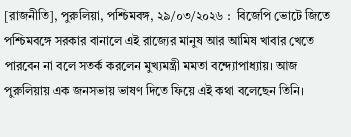[রাজনীতি], পুরুলিয়া, পশ্চিমবঙ্গ, ২৯/০৩/২০২৬ :  বিজেপি ভোটে জিতে পশ্চিমবঙ্গে সরকার বানালে এই রাজ্যের মানুষ আর আমিষ খাবার খেতে পারবেন না বলে সতর্ক করলেন মুখ্যমন্ত্রী মমতা বন্দ্যোপাধ্যায়। আজ পুরুলিয়ায় এক জনসভায় ভাষণ দিতে ফিয়ে এই কথা বলেছেন তিনি।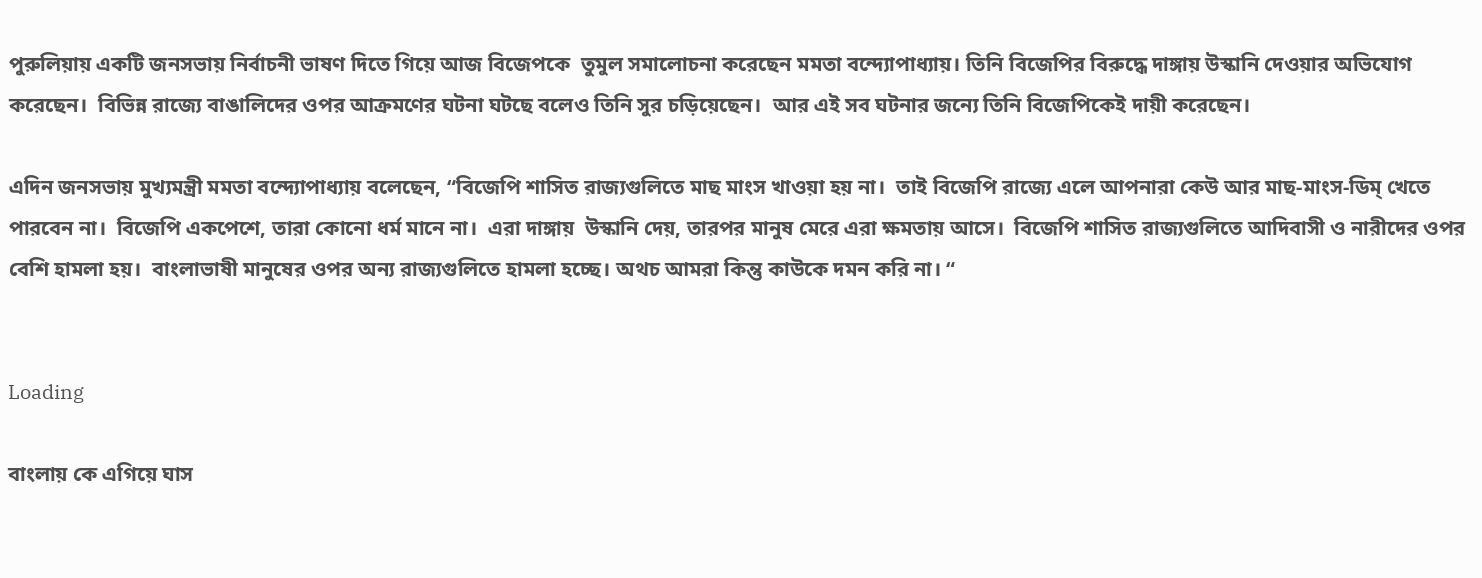পুরুলিয়ায় একটি জনসভায় নির্বাচনী ভাষণ দিতে গিয়ে আজ বিজেপকে  তুমুল সমালোচনা করেছেন মমতা বন্দ্যোপাধ্যায়। তিনি বিজেপির বিরুদ্ধে দাঙ্গায় উস্কানি দেওয়ার অভিযোগ করেছেন।  বিভিন্ন রাজ্যে বাঙালিদের ওপর আক্রমণের ঘটনা ঘটছে বলেও তিনি সুর চড়িয়েছেন।  আর এই সব ঘটনার জন্যে তিনি বিজেপিকেই দায়ী করেছেন।

এদিন জনসভায় মুখ্যমন্ত্রী মমতা বন্দ্যোপাধ্যায় বলেছেন, “বিজেপি শাসিত রাজ্যগুলিতে মাছ মাংস খাওয়া হয় না।  তাই বিজেপি রাজ্যে এলে আপনারা কেউ আর মাছ-মাংস-ডিম্ খেতে পারবেন না।  বিজেপি একপেশে, তারা কোনো ধর্ম মানে না।  এরা দাঙ্গায়  উস্কানি দেয়, তারপর মানুষ মেরে এরা ক্ষমতায় আসে।  বিজেপি শাসিত রাজ্যগুলিতে আদিবাসী ও নারীদের ওপর বেশি হামলা হয়।  বাংলাভাষী মানুষের ওপর অন্য রাজ্যগুলিতে হামলা হচ্ছে। অথচ আমরা কিন্তু কাউকে দমন করি না। “


Loading

বাংলায় কে এগিয়ে ঘাস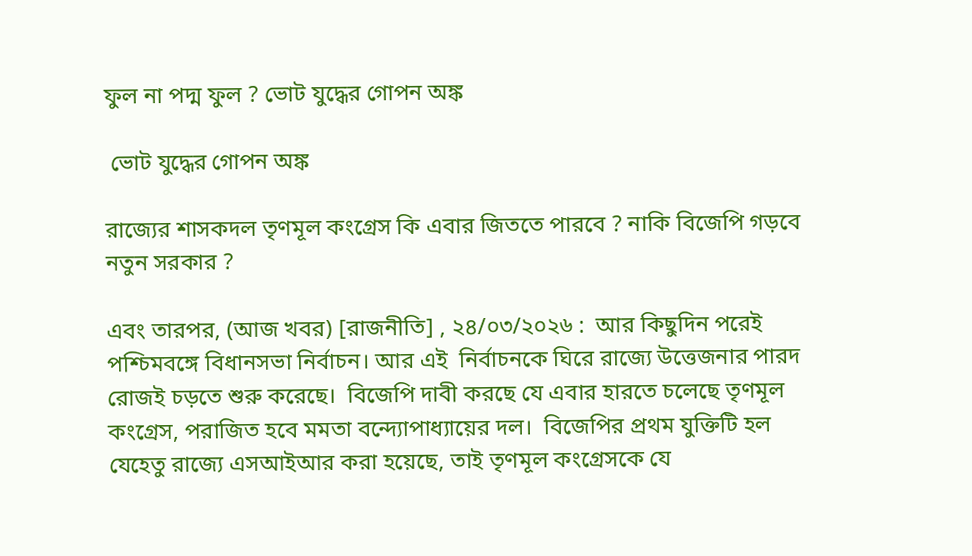ফুল না পদ্ম ফুল ? ভোট যুদ্ধের গোপন অঙ্ক

 ভোট যুদ্ধের গোপন অঙ্ক

রাজ্যের শাসকদল তৃণমূল কংগ্রেস কি এবার জিততে পারবে ? নাকি বিজেপি গড়বে  নতুন সরকার ?

এবং তারপর, (আজ খবর) [রাজনীতি] , ২৪/০৩/২০২৬ :  আর কিছুদিন পরেই পশ্চিমবঙ্গে বিধানসভা নির্বাচন। আর এই  নির্বাচনকে ঘিরে রাজ্যে উত্তেজনার পারদ রোজই চড়তে শুরু করেছে।  বিজেপি দাবী করছে যে এবার হারতে চলেছে তৃণমূল কংগ্রেস, পরাজিত হবে মমতা বন্দ্যোপাধ্যায়ের দল।  বিজেপির প্রথম যুক্তিটি হল যেহেতু রাজ্যে এসআইআর করা হয়েছে, তাই তৃণমূল কংগ্রেসকে যে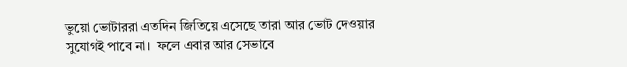ভুয়ো ভোটাররা এতদিন জিতিয়ে এসেছে তারা আর ভোট দেওয়ার সুযোগই পাবে না।  ফলে এবার আর সেভাবে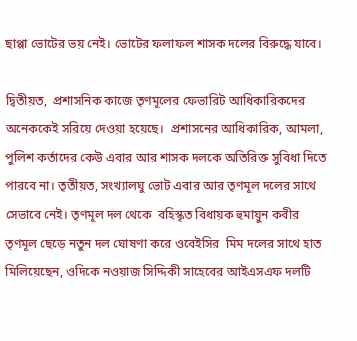ছাপ্পা ভোটের ভয় নেই। ভোটের ফলাফল শাসক দলের বিরুদ্ধে যাবে।

দ্বিতীয়ত,  প্রশাসনিক কাজে তৃণমূলের ফেভারিট আধিকারিকদের  অনেককেই সরিয়ে দেওয়া হয়েছে।  প্রশাসনের আধিকারিক, আমলা,  পুলিশ কর্তাদের কেউ এবার আর শাসক দলকে অতিরিক্ত সুবিধা দিতে  পারবে না। তৃতীয়ত, সংখ্যালঘু ভোট এবার আর তৃণমূল দলের সাথে সেভাবে নেই। তৃণমূল দল থেকে  বহিস্কৃত বিধায়ক হুমায়ুন কবীর তৃণমূল ছেড়ে নতুন দল ঘোষণা করে ওবেইসির  মিম দলের সাথে হাত মিলিয়েছেন, ওদিকে নওয়াজ সিদ্দিকী সাহেবের আইএসএফ দলটি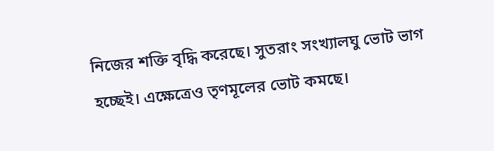নিজের শক্তি বৃদ্ধি করেছে। সুতরাং সংখ্যালঘু ভোট ভাগ হচ্ছেই। এক্ষেত্রেও তৃণমূলের ভোট কমছে।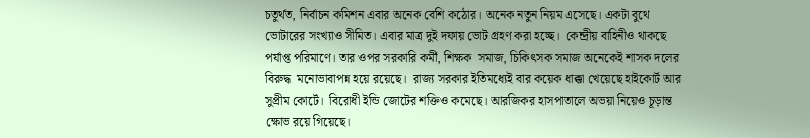চতুর্থত, নির্বাচন কমিশন এবার অনেক বেশি কঠোর। অনেক নতুন নিয়ম এসেছে। একটা বুথে ভোটারের সংখ্যাও সীমিত। এবার মাত্র দুই দফায় ভোট গ্রহণ করা হচ্ছে।  কেন্দ্রীয় বাহিনীও থাকছে পর্যাপ্ত পরিমাণে। তার ওপর সরকারি কর্মী, শিক্ষক  সমাজ, চিকিৎসক সমাজ অনেকেই শাসক দলের বিরুদ্ধ  মনোভাবাপন্ন হয়ে রয়েছে।  রাজ্য সরকার ইতিমধ্যেই বার কয়েক ধাক্কা খেয়েছে হাইকোর্ট আর সুপ্রীম কোর্টে।  বিরোধী ইন্ডি জোটের শক্তিও কমেছে। আরজিকর হাসপাতালে অভয়া নিয়েও চূড়ান্ত ক্ষোভ রয়ে গিয়েছে।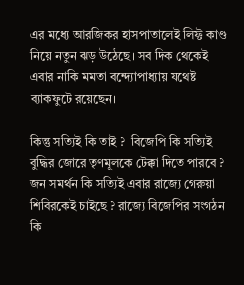এর মধ্যে আরজিকর হাসপাতালেই লিফ্ট কাণ্ড নিয়ে নতুন ঝড় উঠেছে। সব দিক থেকেই এবার নাকি মমতা বন্দ্যোপাধ্যায় যথেষ্ট ব্যাকফুটে রয়েছেন।

কিন্তু সত্যিই কি তাই ?  বিজেপি কি সত্যিই বুদ্ধির জোরে তৃণমূলকে টেক্কা দিতে পারবে ?  জন সমর্থন কি সত্যিই এবার রাজ্যে গেরুয়া শিবিরকেই চাইছে ? রাজ্যে বিজেপির সংগঠন কি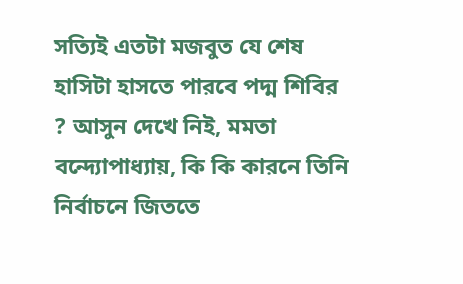সত্যিই এতটা মজবুত যে শেষ হাসিটা হাসতে পারবে পদ্ম শিবির ? আসুন দেখে নিই, মমতা বন্দ্যোপাধ্যায়, কি কি কারনে তিনি নির্বাচনে জিততে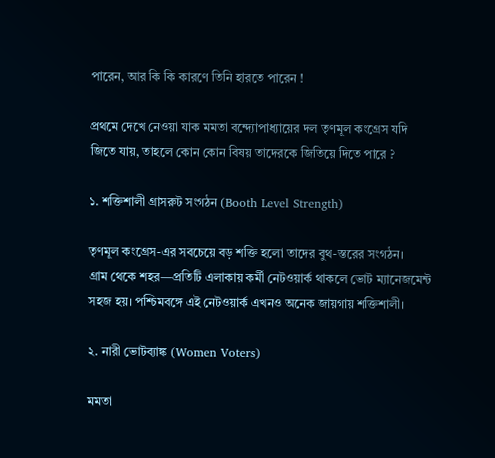পারেন, আর কি কি কারণে তিনি হারতে পারেন !

প্রথমে দেখে নেওয়া যাক মমতা বন্দ্যোপাধ্যায়ের দল তৃণমূল কংগ্রেস যদি জিতে যায়, তাহলে কোন কোন বিষয় তাদেরকে জিতিয়ে দিতে পারে ?

১. শক্তিশালী গ্রাসরুট সংগঠন (Booth Level Strength)

তৃণমূল কংগ্রেস-এর সবচেয়ে বড় শক্তি হলো তাদের বুথ-স্তরের সংগঠন।
গ্রাম থেকে শহর—প্রতিটি এলাকায় কর্মী নেটওয়ার্ক থাকলে ভোট ম্যানেজমেন্ট সহজ হয়। পশ্চিমবঙ্গে এই নেটওয়ার্ক এখনও অনেক জায়গায় শক্তিশালী।

২. নারী ভোটব্যাঙ্ক (Women Voters)

মমতা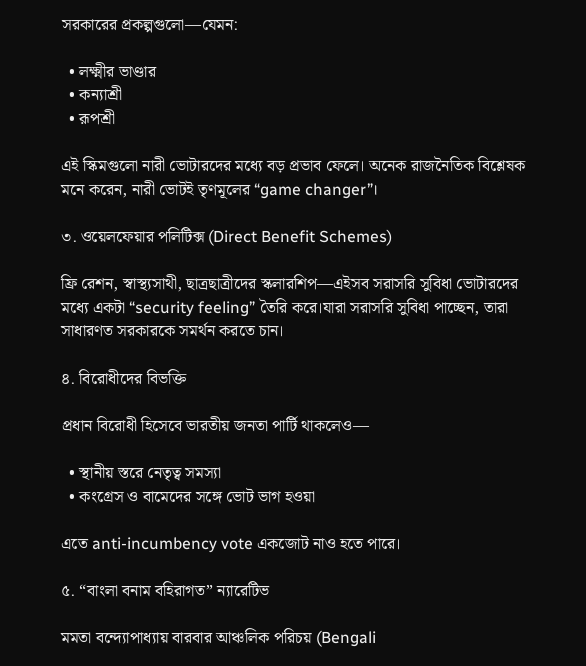সরকারের প্রকল্পগুলো—যেমন:

  • লক্ষ্মীর ভাণ্ডার
  • কন্যাশ্রী
  • রূপশ্রী

এই স্কিমগুলো নারী ভোটারদের মধ্যে বড় প্রভাব ফেলে। অনেক রাজনৈতিক বিশ্লেষক মনে করেন, নারী ভোটই তৃণমূলের “game changer”।

৩. ওয়েলফেয়ার পলিটিক্স (Direct Benefit Schemes)

ফ্রি রেশন, স্বাস্থ্যসাথী, ছাত্রছাত্রীদের স্কলারশিপ—এইসব সরাসরি সুবিধা ভোটারদের মধ্যে একটা “security feeling” তৈরি করে।যারা সরাসরি সুবিধা পাচ্ছেন, তারা সাধারণত সরকারকে সমর্থন করতে চান।

৪. বিরোধীদের বিভক্তি

প্রধান বিরোধী হিসেবে ভারতীয় জনতা পার্টি থাকলেও—

  • স্থানীয় স্তরে নেতৃত্ব সমস্যা
  • কংগ্রেস ও বামেদের সঙ্গে ভোট ভাগ হওয়া

এতে anti-incumbency vote একজোট নাও হতে পারে।

৫. “বাংলা বনাম বহিরাগত” ন্যারেটিভ

মমতা বন্দ্যোপাধ্যায় বারবার আঞ্চলিক পরিচয় (Bengali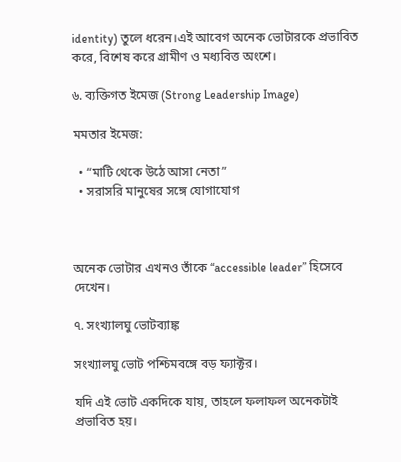identity) তুলে ধরেন।এই আবেগ অনেক ভোটারকে প্রভাবিত করে, বিশেষ করে গ্রামীণ ও মধ্যবিত্ত অংশে।

৬. ব্যক্তিগত ইমেজ (Strong Leadership Image)

মমতার ইমেজ:

  • “মাটি থেকে উঠে আসা নেতা”
  • সরাসরি মানুষের সঙ্গে যোগাযোগ



অনেক ভোটার এখনও তাঁকে “accessible leader” হিসেবে দেখেন।

৭. সংখ্যালঘু ভোটব্যাঙ্ক

সংখ্যালঘু ভোট পশ্চিমবঙ্গে বড় ফ্যাক্টর।

যদি এই ভোট একদিকে যায়, তাহলে ফলাফল অনেকটাই প্রভাবিত হয়।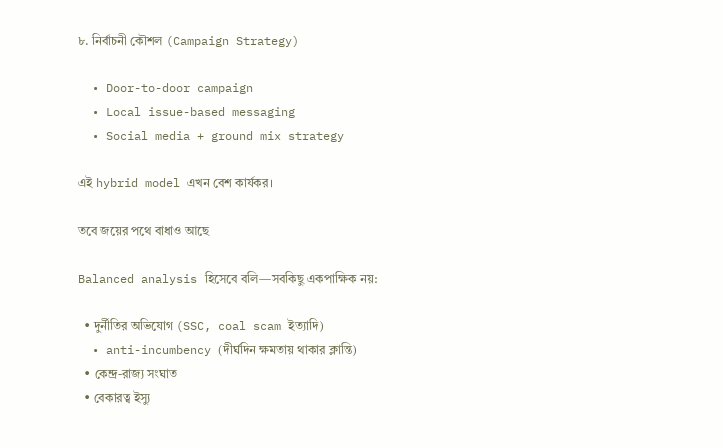৮. নির্বাচনী কৌশল (Campaign Strategy)

  • Door-to-door campaign
  • Local issue-based messaging
  • Social media + ground mix strategy

এই hybrid model এখন বেশ কার্যকর।

তবে জয়ের পথে বাধাও আছে

Balanced analysis হিসেবে বলি—সবকিছু একপাক্ষিক নয়:

  • দুর্নীতির অভিযোগ (SSC, coal scam ইত্যাদি)
  • anti-incumbency (দীর্ঘদিন ক্ষমতায় থাকার ক্লান্তি)
  • কেন্দ্র-রাজ্য সংঘাত
  • বেকারত্ব ইস্যু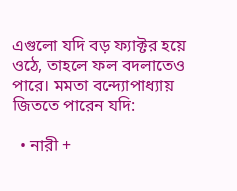এগুলো যদি বড় ফ্যাক্টর হয়ে ওঠে, তাহলে ফল বদলাতেও পারে। মমতা বন্দ্যোপাধ্যায় জিততে পারেন যদি:

  • নারী +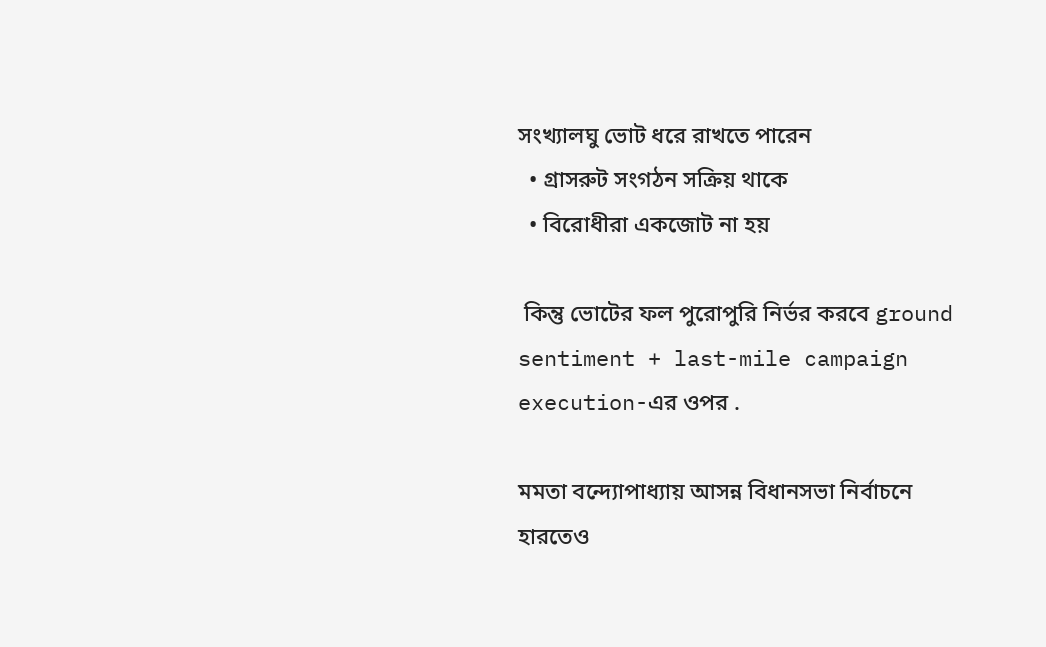সংখ্যালঘু ভোট ধরে রাখতে পারেন
  • গ্রাসরুট সংগঠন সক্রিয় থাকে
  • বিরোধীরা একজোট না হয়

 কিন্তু ভোটের ফল পুরোপুরি নির্ভর করবে ground sentiment + last-mile campaign execution-এর ওপর .

মমতা বন্দ্যোপাধ্যায় আসন্ন বিধানসভা নির্বাচনে হারতেও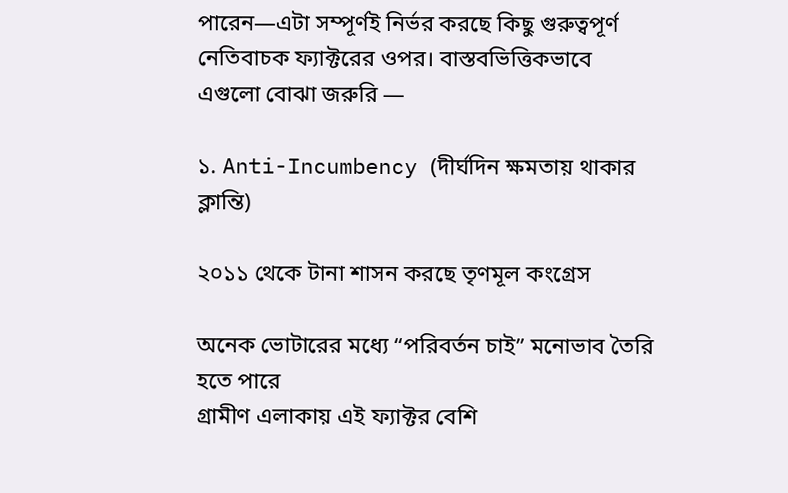পারেন—এটা সম্পূর্ণই নির্ভর করছে কিছু গুরুত্বপূর্ণ নেতিবাচক ফ্যাক্টরের ওপর। বাস্তবভিত্তিকভাবে এগুলো বোঝা জরুরি —

১. Anti-Incumbency (দীর্ঘদিন ক্ষমতায় থাকার ক্লান্তি)

২০১১ থেকে টানা শাসন করছে তৃণমূল কংগ্রেস

অনেক ভোটারের মধ্যে “পরিবর্তন চাই” মনোভাব তৈরি হতে পারে
গ্রামীণ এলাকায় এই ফ্যাক্টর বেশি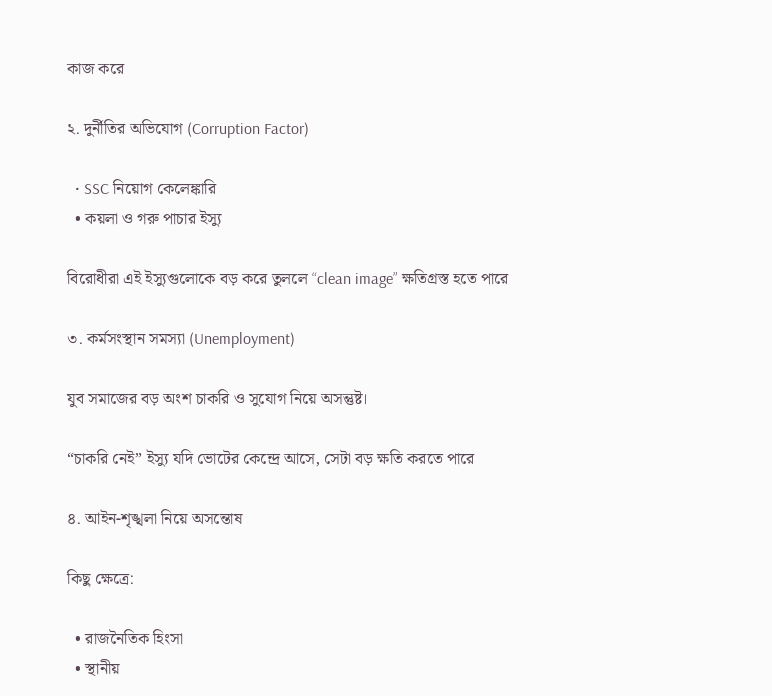কাজ করে

২. দুর্নীতির অভিযোগ (Corruption Factor)

  • SSC নিয়োগ কেলেঙ্কারি
  • কয়লা ও গরু পাচার ইস্যু

বিরোধীরা এই ইস্যুগুলোকে বড় করে তুললে “clean image” ক্ষতিগ্রস্ত হতে পারে

৩. কর্মসংস্থান সমস্যা (Unemployment)

যুব সমাজের বড় অংশ চাকরি ও সুযোগ নিয়ে অসন্তুষ্ট।

“চাকরি নেই” ইস্যু যদি ভোটের কেন্দ্রে আসে, সেটা বড় ক্ষতি করতে পারে

৪. আইন-শৃঙ্খলা নিয়ে অসন্তোষ

কিছু ক্ষেত্রে:

  • রাজনৈতিক হিংসা
  • স্থানীয়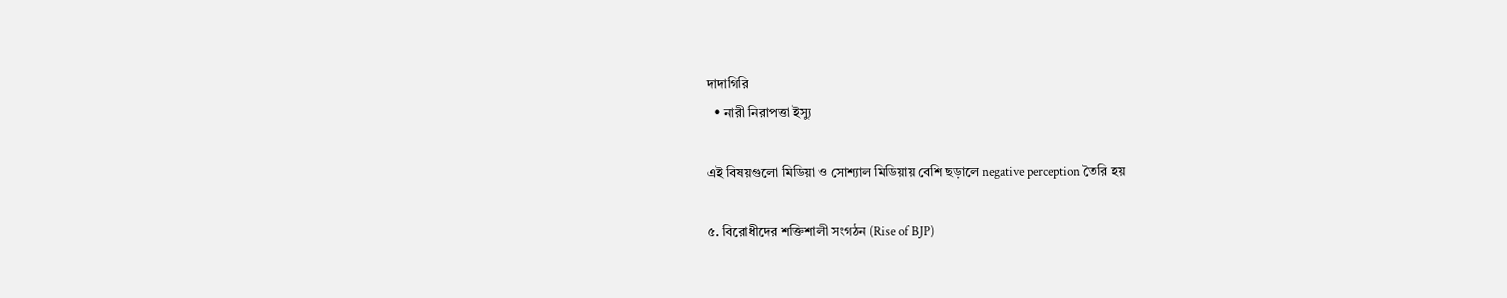দাদাগিরি
  • নারী নিরাপত্তা ইস্যু

এই বিষয়গুলো মিডিয়া ও সোশ্যাল মিডিয়ায় বেশি ছড়ালে negative perception তৈরি হয়

৫. বিরোধীদের শক্তিশালী সংগঠন (Rise of BJP)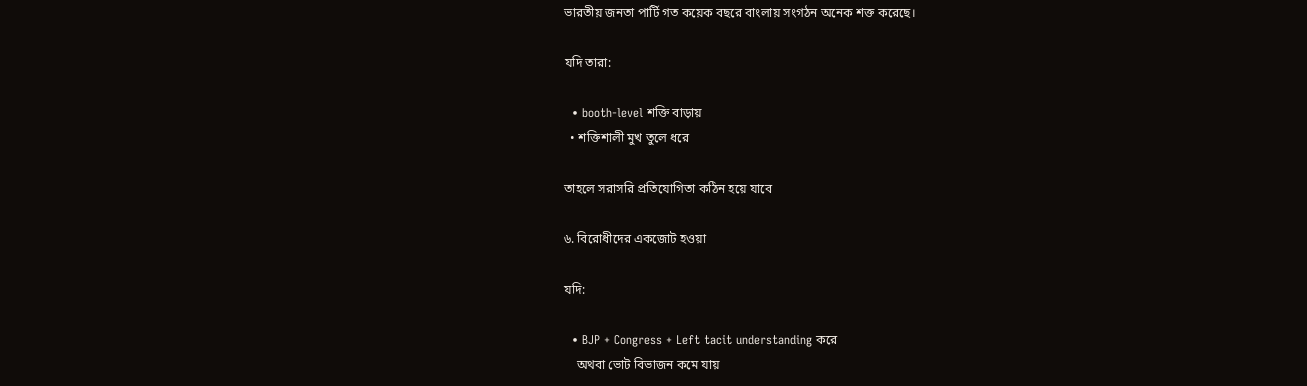ভারতীয় জনতা পার্টি গত কয়েক বছরে বাংলায় সংগঠন অনেক শক্ত করেছে।

যদি তারা:

  • booth-level শক্তি বাড়ায়
  • শক্তিশালী মুখ তুলে ধরে

তাহলে সরাসরি প্রতিযোগিতা কঠিন হয়ে যাবে

৬. বিরোধীদের একজোট হওয়া

যদি:

  • BJP + Congress + Left tacit understanding করে
    অথবা ভোট বিভাজন কমে যায়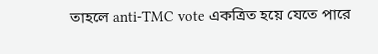তাহলে anti-TMC vote একত্রিত হয়ে যেতে পারে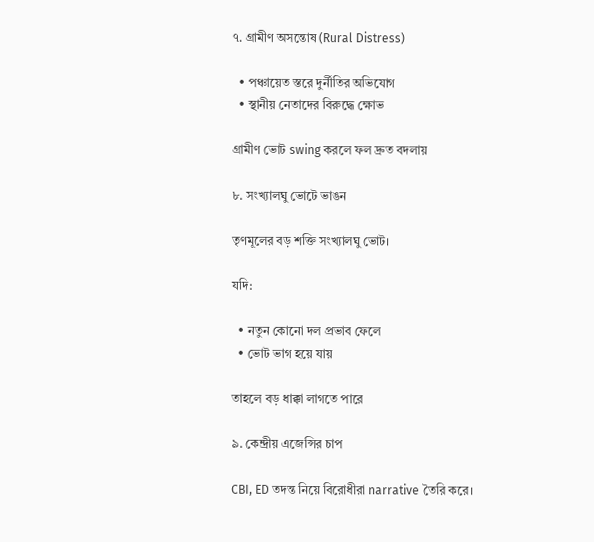৭. গ্রামীণ অসন্তোষ (Rural Distress)

  • পঞ্চায়েত স্তরে দুর্নীতির অভিযোগ
  • স্থানীয় নেতাদের বিরুদ্ধে ক্ষোভ

গ্রামীণ ভোট swing করলে ফল দ্রুত বদলায়

৮. সংখ্যালঘু ভোটে ভাঙন

তৃণমূলের বড় শক্তি সংখ্যালঘু ভোট।

যদি:

  • নতুন কোনো দল প্রভাব ফেলে
  • ভোট ভাগ হয়ে যায়

তাহলে বড় ধাক্কা লাগতে পারে

৯. কেন্দ্রীয় এজেন্সির চাপ

CBI, ED তদন্ত নিয়ে বিরোধীরা narrative তৈরি করে।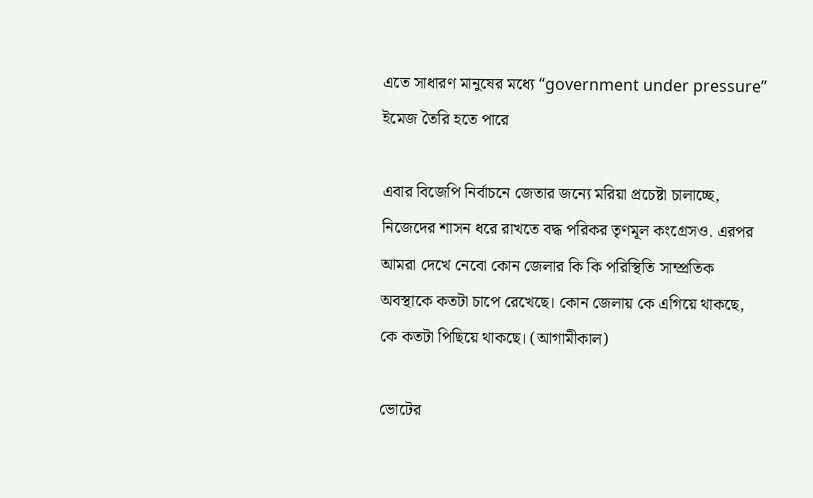এতে সাধারণ মানুষের মধ্যে “government under pressure” ইমেজ তৈরি হতে পারে

এবার বিজেপি নির্বাচনে জেতার জন্যে মরিয়া প্রচেষ্টা চালাচ্ছে, নিজেদের শাসন ধরে রাখতে বদ্ধ পরিকর তৃণমূল কংগ্রেসও. এরপর আমরা দেখে নেবো কোন জেলার কি কি পরিস্থিতি সাম্প্রতিক অবস্থাকে কতটা চাপে রেখেছে। কোন জেলায় কে এগিয়ে থাকছে, কে কতটা পিছিয়ে থাকছে। (আগামীকাল)

ভোটের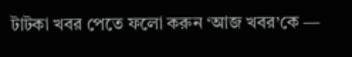টাটকা খবর পেতে ফলো করুন ‘আজ খবর’কে —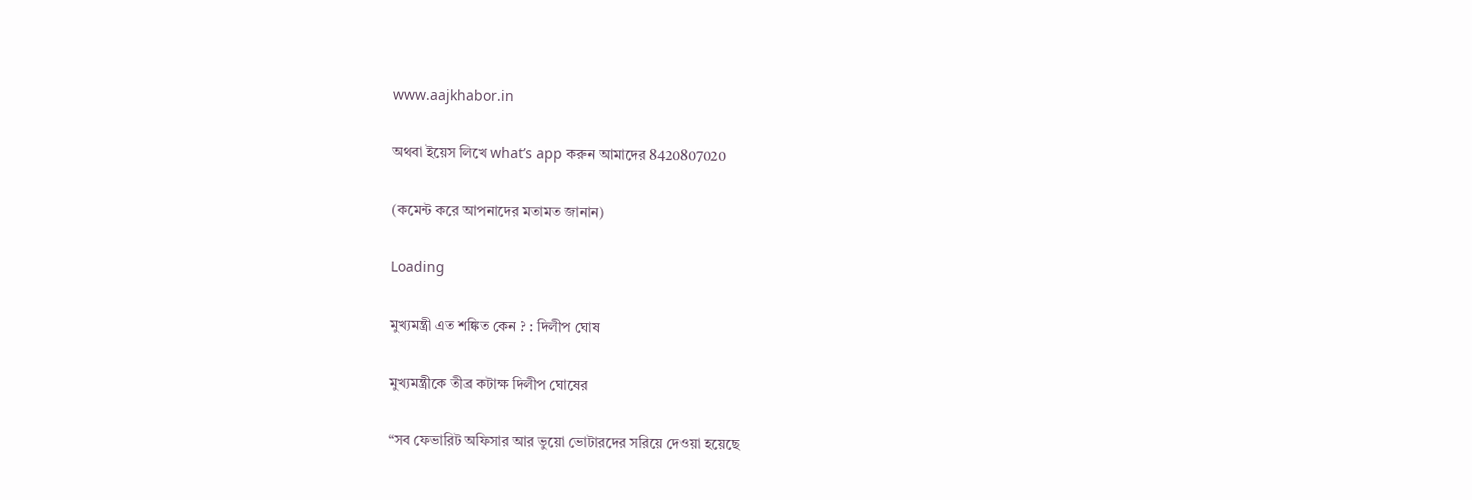www.aajkhabor.in

অথবা ইয়েস লিখে what’s app করুন আমাদের 8420807020

(কমেন্ট করে আপনাদের মতামত জানান)

Loading

মুখ্যমন্ত্রী এত শঙ্কিত কেন ? : দিলীপ ঘোষ

মুখ্যমন্ত্রীকে তীব্র কটাক্ষ দিলীপ ঘোষের

“সব ফেভারিট অফিসার আর ভুয়ো ভোটারদের সরিয়ে দেওয়া হয়েছে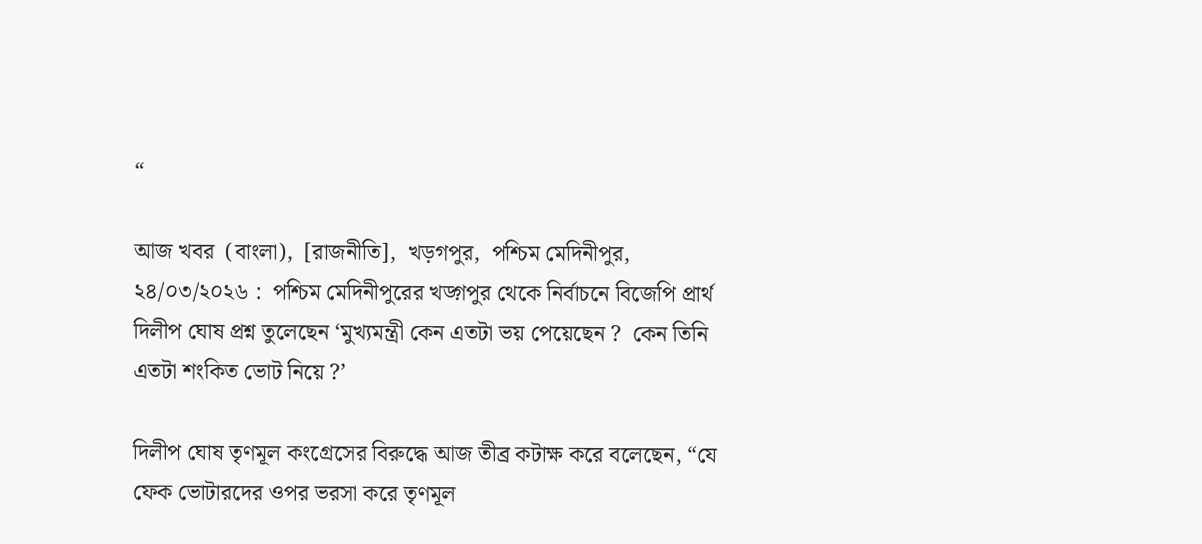“

আজ খবর  (বাংলা),  [রাজনীতি],  খড়গপুর,  পশ্চিম মেদিনীপুর,  ২৪/০৩/২০২৬ :  পশ্চিম মেদিনীপুরের খড়্গপুর থেকে নির্বাচনে বিজেপি প্রার্থ দিলীপ ঘোষ প্রশ্ন তুলেছেন ‘মুখ্যমন্ত্রী কেন এতটা ভয় পেয়েছেন ?  কেন তিনি এতটা শংকিত ভোট নিয়ে ?’

দিলীপ ঘোষ তৃণমূল কংগ্রেসের বিরুদ্ধে আজ তীব্র কটাক্ষ করে বলেছেন, “যে ফেক ভোটারদের ওপর ভরসা করে তৃণমূল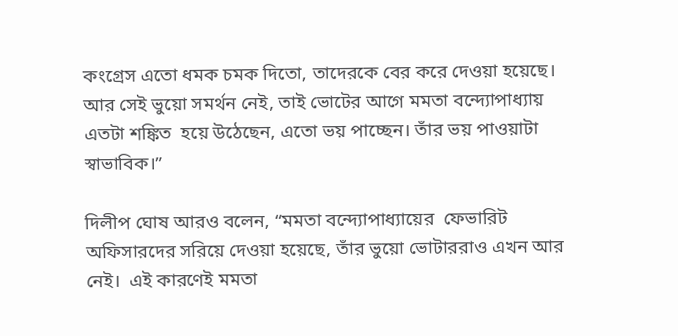কংগ্রেস এতো ধমক চমক দিতো, তাদেরকে বের করে দেওয়া হয়েছে। আর সেই ভুয়ো সমর্থন নেই, তাই ভোটের আগে মমতা বন্দ্যোপাধ্যায় এতটা শঙ্কিত  হয়ে উঠেছেন, এতো ভয় পাচ্ছেন। তাঁর ভয় পাওয়াটা স্বাভাবিক।”

দিলীপ ঘোষ আরও বলেন, “মমতা বন্দ্যোপাধ্যায়ের  ফেভারিট অফিসারদের সরিয়ে দেওয়া হয়েছে, তাঁর ভুয়ো ভোটাররাও এখন আর নেই।  এই কারণেই মমতা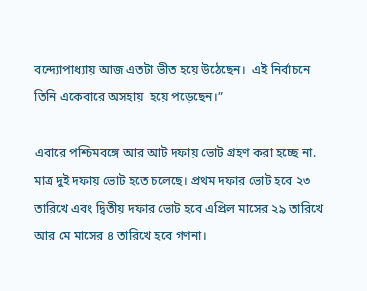বন্দ্যোপাধ্যায় আজ এতটা ভীত হয়ে উঠেছেন।  এই নির্বাচনে তিনি একেবারে অসহায়  হয়ে পড়েছেন।”

এবারে পশ্চিমবঙ্গে আর আট দফায় ভোট গ্রহণ করা হচ্ছে না. মাত্র দুই দফায় ভোট হতে চলেছে। প্রথম দফার ভোট হবে ২৩ তারিখে এবং দ্বিতীয় দফার ভোট হবে এপ্রিল মাসের ২৯ তারিখে আর মে মাসের ৪ তারিখে হবে গণনা।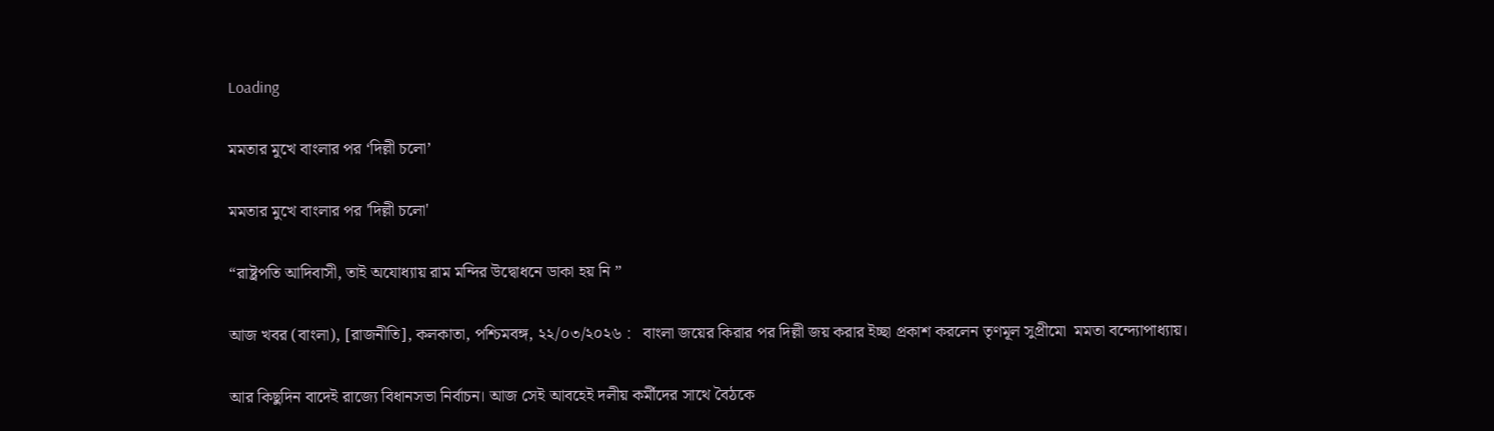Loading

মমতার মুখে বাংলার পর ‘দিল্লী চলো’

মমতার মুখে বাংলার পর 'দিল্লী চলো'

“রাষ্ট্রপতি আদিবাসী, তাই অযোধ্যায় রাম মন্দির উদ্বোধনে ডাকা হয় নি ”

আজ খবর (বাংলা), [রাজনীতি], কলকাতা, পশ্চিমবঙ্গ, ২২/০৩/২০২৬ :   বাংলা জয়ের কিরার পর দিল্লী জয় করার ইচ্ছা প্রকাশ করলেন তৃণমূল সুপ্রীমো  মমতা বন্দ্যোপাধ্যায়।

আর কিছুদিন বাদেই রাজ্যে বিধানসভা নির্বাচন। আজ সেই আবহেই দলীয় কর্মীদের সাথে বৈঠকে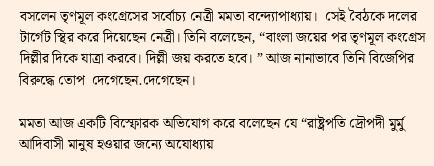বসলেন তৃণমূল কংগ্রেসের সর্বোচ্য নেত্রী মমতা বন্দ্যোপাধ্যায়।  সেই বৈঠকে দলের টার্গেট স্থির করে দিয়েছেন নেত্রী। তিনি বলেছেন, “বাংলা জয়ের পর তৃণমূল কংগ্রেস দিল্লীর দিকে যাত্রা করবে। দিল্লী জয় করতে হবে। ” আজ নানাভাবে তিনি বিজেপির বিরুদ্ধে তোপ  দেগেছেন.দেগেছেন।

মমতা আজ একটি বিস্ফোরক অভিযোগ করে বলেছেন যে “রাষ্ট্রপতি দ্রৌপদী মুর্মু আদিবাসী মানুষ হওয়ার জন্যে অযোধ্যায়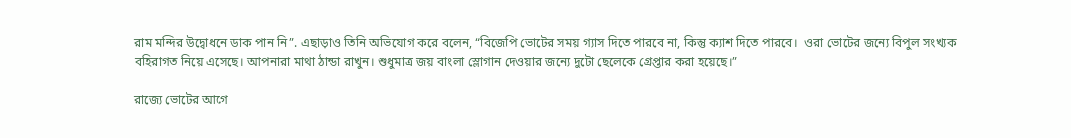রাম মন্দির উদ্বোধনে ডাক পান নি”. এছাড়াও তিনি অভিযোগ করে বলেন, “বিজেপি ভোটের সময় গ্যাস দিতে পারবে না, কিন্তু ক্যাশ দিতে পারবে।  ওরা ভোটের জন্যে বিপুল সংখ্যক বহিরাগত নিয়ে এসেছে। আপনারা মাথা ঠান্ডা রাখুন। শুধুমাত্র জয় বাংলা স্লোগান দেওয়ার জন্যে দুটো ছেলেকে গ্রেপ্তার করা হয়েছে।”

রাজ্যে ভোটের আগে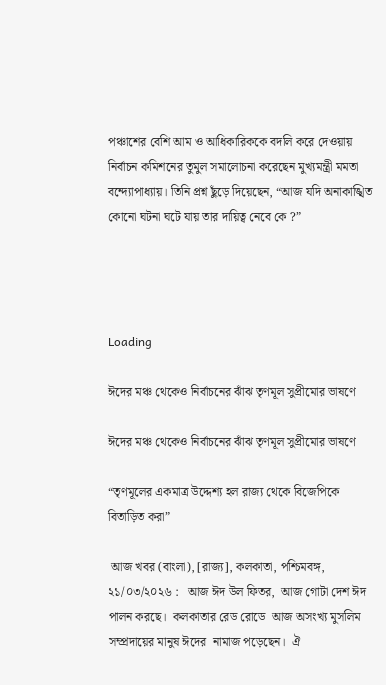পঞ্চাশের বেশি আম ও আধিকারিককে বদলি করে দেওয়ায় নির্বাচন কমিশনের তুমুল সমালোচনা করেছেন মুখ্যমন্ত্রী মমতা বন্দ্যোপাধ্যায়। তিনি প্রশ্ন ছুঁড়ে দিয়েছেন, “আজ যদি অনাকাঙ্খিত কোনো ঘটনা ঘটে যায় তার দায়িত্ব নেবে কে ?”




Loading

ঈদের মঞ্চ থেকেও নির্বাচনের ঝাঁঝ তৃণমূল সুপ্রীমোর ভাষণে

ঈদের মঞ্চ থেকেও নির্বাচনের ঝাঁঝ তৃণমূল সুপ্রীমোর ভাষণে

“তৃণমূলের একমাত্র উদ্দেশ্য হল রাজ্য থেকে বিজেপিকে বিতাড়িত করা”

 আজ খবর (বাংলা), [রাজ্য], কলকাতা, পশ্চিমবঙ্গ, ২১/০৩/২০২৬ :   আজ ঈদ উল ফিতর,  আজ গোটা দেশ ঈদ পালন করছে।  কলকাতার রেড রোডে  আজ অসংখ্য মুসলিম সম্প্রদায়ের মানুষ ঈদের  নামাজ পড়েছেন।  ঐ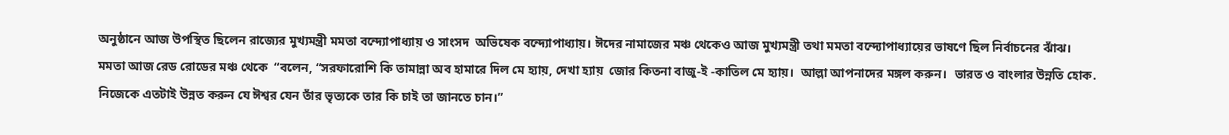অনুষ্ঠানে আজ উপস্থিত ছিলেন রাজ্যের মুখ্যমন্ত্রী মমতা বন্দ্যোপাধ্যায় ও সাংসদ  অভিষেক বন্দ্যোপাধ্যায়। ঈদের নামাজের মঞ্চ থেকেও আজ মুখ্যমন্ত্রী তথা মমতা বন্দ্যোপাধ্যায়ের ভাষণে ছিল নির্বাচনের ঝাঁঝ।
মমতা আজ রেড রোডের মঞ্চ থেকে  “বলেন, “সরফারোশি কি তামান্না অব হামারে দিল মে হ্যায়, দেখা হ্যায়  জোর কিতনা বাজু-ই -কাতিল মে হ্যায়।  আল্লা আপনাদের মঙ্গল করুন।  ভারত ও বাংলার উন্নতি হোক. নিজেকে এতটাই উন্নত করুন যে ঈশ্বর যেন তাঁর ভৃত্যকে তার কি চাই তা জানতে চান।”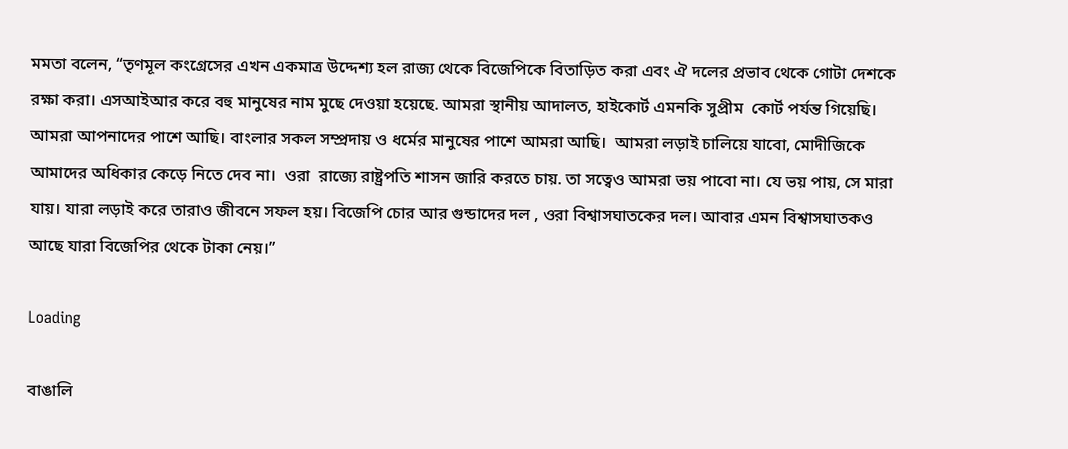মমতা বলেন, “তৃণমূল কংগ্রেসের এখন একমাত্র উদ্দেশ্য হল রাজ্য থেকে বিজেপিকে বিতাড়িত করা এবং ঐ দলের প্রভাব থেকে গোটা দেশকে রক্ষা করা। এসআইআর করে বহু মানুষের নাম মুছে দেওয়া হয়েছে. আমরা স্থানীয় আদালত, হাইকোর্ট এমনকি সুপ্রীম  কোর্ট পর্যন্ত গিয়েছি। আমরা আপনাদের পাশে আছি। বাংলার সকল সম্প্রদায় ও ধর্মের মানুষের পাশে আমরা আছি।  আমরা লড়াই চালিয়ে যাবো, মোদীজিকে  আমাদের অধিকার কেড়ে নিতে দেব না।  ওরা  রাজ্যে রাষ্ট্রপতি শাসন জারি করতে চায়. তা সত্বেও আমরা ভয় পাবো না। যে ভয় পায়, সে মারা যায়। যারা লড়াই করে তারাও জীবনে সফল হয়। বিজেপি চোর আর গুন্ডাদের দল , ওরা বিশ্বাসঘাতকের দল। আবার এমন বিশ্বাসঘাতকও আছে যারা বিজেপির থেকে টাকা নেয়।”

Loading

বাঙালি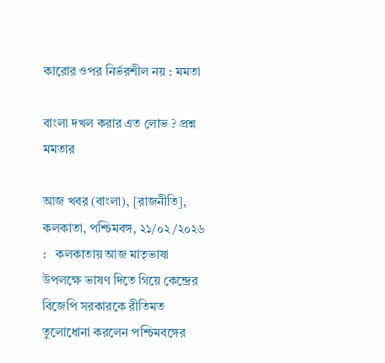কারোর ওপর নির্ভরশীল নয় : মমতা

বাংলা দখল করার এত লোভ ? প্রশ্ন মমতার

আজ খবর (বাংলা), [রাজনীতি], কলকাতা, পশ্চিমবঙ্গ, ২১/০২/২০২৬ :   কলকাতায় আজ মাতৃভাষা  উপলক্ষে ভাষণ দিতে গিয়ে কেন্দ্রের বিজেপি সরকারকে রীতিমত তুলোধোনা করলেন পশ্চিমবঙ্গের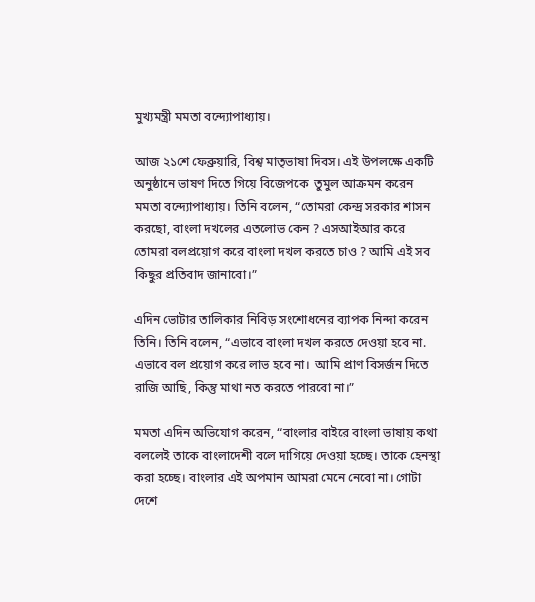মুখ্যমন্ত্রী মমতা বন্দ্যোপাধ্যায়।

আজ ২১শে ফেব্রুয়ারি, বিশ্ব মাতৃভাষা দিবস। এই উপলক্ষে একটি অনুষ্ঠানে ভাষণ দিতে গিয়ে বিজেপকে  তুমুল আক্রমন করেন মমতা বন্দ্যোপাধ্যায়। তিনি বলেন, “তোমরা কেন্দ্র সরকার শাসন করছো, বাংলা দখলের এতলোভ কেন ? এসআইআর করে তোমরা বলপ্রয়োগ করে বাংলা দখল করতে চাও ? আমি এই সব কিছুর প্রতিবাদ জানাবো।”

এদিন ভোটার তালিকার নিবিড় সংশোধনের ব্যাপক নিন্দা করেন তিনি। তিনি বলেন, “এভাবে বাংলা দখল করতে দেওয়া হবে না. এভাবে বল প্রয়োগ করে লাভ হবে না।  আমি প্রাণ বিসর্জন দিতে রাজি আছি, কিন্তু মাথা নত করতে পারবো না।”

মমতা এদিন অভিযোগ করেন, “বাংলার বাইরে বাংলা ভাষায় কথা বললেই তাকে বাংলাদেশী বলে দাগিয়ে দেওয়া হচ্ছে। তাকে হেনস্থা করা হচ্ছে। বাংলার এই অপমান আমরা মেনে নেবো না। গোটা দেশে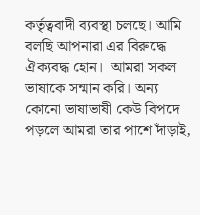কর্তৃত্ববাদী ব্যবস্থা চলছে। আমি বলছি আপনারা এর বিরুদ্ধে ঐক্যবদ্ধ হোন।  আমরা সকল ভাষাকে সন্মান করি। অন্য কোনো ভাষাভাষী কেউ বিপদে পড়লে আমরা তার পাশে দাঁড়াই,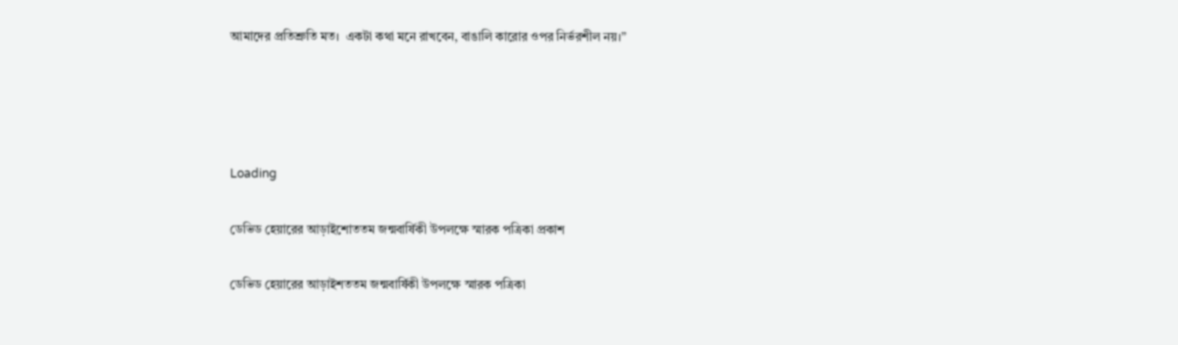আমাদের প্রতিশ্রুতি মত।  একটা কথা মনে রাখবেন, বাঙালি কারোর ওপর নির্ভরশীল নয়।”




Loading

ডেভিড হেয়ারের আড়াইশোততম জন্মবার্ষিকী উপলক্ষে স্মারক পত্রিকা প্রকাশ

ডেভিড হেয়ারের আড়াইশততম জন্মবার্ষিকী উপলক্ষে স্মারক পত্রিকা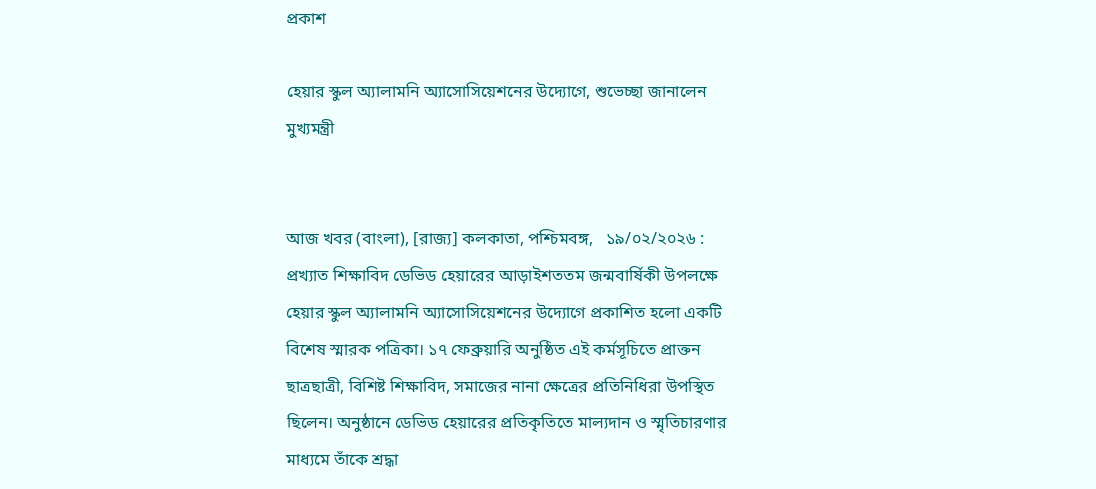প্রকাশ

হেয়ার স্কুল অ্যালামনি অ্যাসোসিয়েশনের উদ্যোগে, শুভেচ্ছা জানালেন মুখ্যমন্ত্রী


আজ খবর (বাংলা), [রাজ্য] কলকাতা, পশ্চিমবঙ্গ,   ১৯/০২/২০২৬ :
প্রখ্যাত শিক্ষাবিদ ডেভিড হেয়ারের আড়াইশততম জন্মবার্ষিকী উপলক্ষে হেয়ার স্কুল অ্যালামনি অ্যাসোসিয়েশনের উদ্যোগে প্রকাশিত হলো একটি বিশেষ স্মারক পত্রিকা। ১৭ ফেব্রুয়ারি অনুষ্ঠিত এই কর্মসূচিতে প্রাক্তন ছাত্রছাত্রী, বিশিষ্ট শিক্ষাবিদ, সমাজের নানা ক্ষেত্রের প্রতিনিধিরা উপস্থিত ছিলেন। অনুষ্ঠানে ডেভিড হেয়ারের প্রতিকৃতিতে মাল্যদান ও স্মৃতিচারণার মাধ্যমে তাঁকে শ্রদ্ধা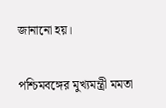জানানো হয়।

পশ্চিমবঙ্গের মুখ্যমন্ত্রী মমতা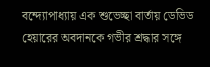বন্দ্যোপাধ্যায় এক শুভেচ্ছা বার্তায় ডেভিড হেয়ারের অবদানকে গভীর শ্রদ্ধার সঙ্গে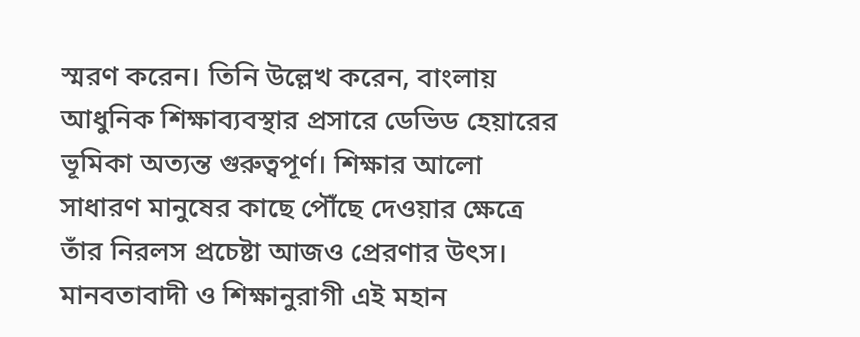স্মরণ করেন। তিনি উল্লেখ করেন, বাংলায় আধুনিক শিক্ষাব্যবস্থার প্রসারে ডেভিড হেয়ারের ভূমিকা অত্যন্ত গুরুত্বপূর্ণ। শিক্ষার আলো সাধারণ মানুষের কাছে পৌঁছে দেওয়ার ক্ষেত্রে তাঁর নিরলস প্রচেষ্টা আজও প্রেরণার উৎস। মানবতাবাদী ও শিক্ষানুরাগী এই মহান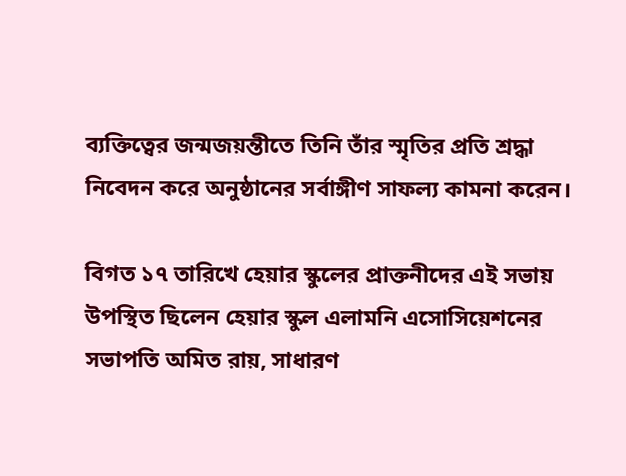ব্যক্তিত্বের জন্মজয়ন্তীতে তিনি তাঁর স্মৃতির প্রতি শ্রদ্ধা নিবেদন করে অনুষ্ঠানের সর্বাঙ্গীণ সাফল্য কামনা করেন।

বিগত ১৭ তারিখে হেয়ার স্কুলের প্রাক্তনীদের এই সভায় উপস্থিত ছিলেন হেয়ার স্কুল এলামনি এসোসিয়েশনের সভাপতি অমিত রায়, সাধারণ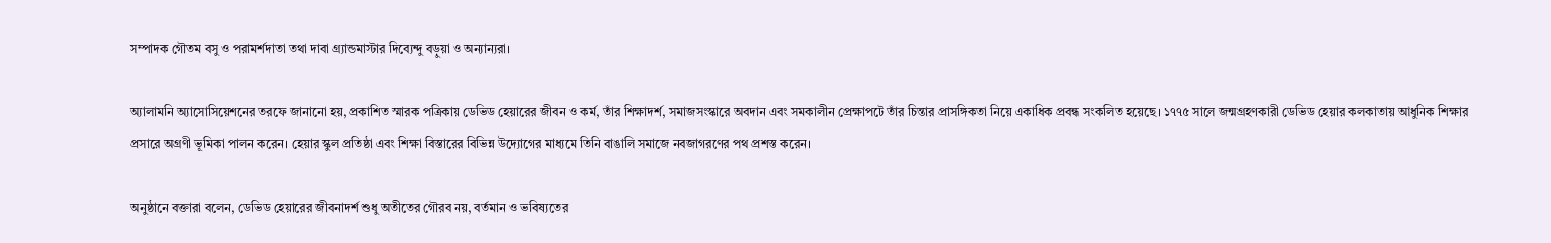সম্পাদক গৌতম বসু ও পরামর্শদাতা তথা দাবা গ্র্যান্ডমাস্টার দিব্যেন্দু বড়ুয়া ও অন্যান্যরা।

অ্যালামনি অ্যাসোসিয়েশনের তরফে জানানো হয়, প্রকাশিত স্মারক পত্রিকায় ডেভিড হেয়ারের জীবন ও কর্ম, তাঁর শিক্ষাদর্শ, সমাজসংস্কারে অবদান এবং সমকালীন প্রেক্ষাপটে তাঁর চিন্তার প্রাসঙ্গিকতা নিয়ে একাধিক প্রবন্ধ সংকলিত হয়েছে। ১৭৭৫ সালে জন্মগ্রহণকারী ডেভিড হেয়ার কলকাতায় আধুনিক শিক্ষার প্রসারে অগ্রণী ভূমিকা পালন করেন। হেয়ার স্কুল প্রতিষ্ঠা এবং শিক্ষা বিস্তারের বিভিন্ন উদ্যোগের মাধ্যমে তিনি বাঙালি সমাজে নবজাগরণের পথ প্রশস্ত করেন।

অনুষ্ঠানে বক্তারা বলেন, ডেভিড হেয়ারের জীবনাদর্শ শুধু অতীতের গৌরব নয়, বর্তমান ও ভবিষ্যতের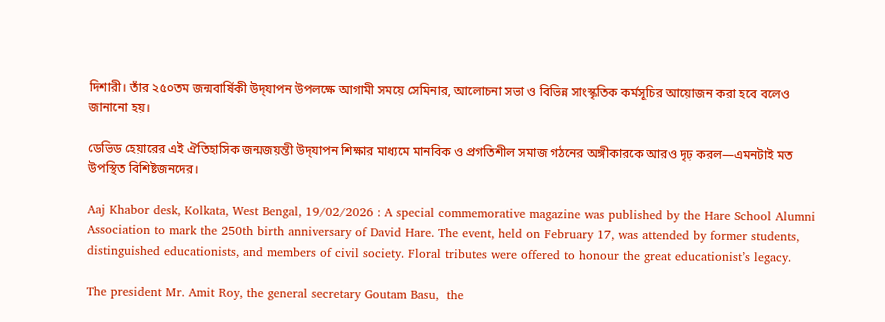দিশারী। তাঁর ২৫০তম জন্মবার্ষিকী উদ্‌যাপন উপলক্ষে আগামী সময়ে সেমিনার, আলোচনা সভা ও বিভিন্ন সাংস্কৃতিক কর্মসূচির আয়োজন করা হবে বলেও জানানো হয়।

ডেভিড হেয়ারের এই ঐতিহাসিক জন্মজয়ন্তী উদ্‌যাপন শিক্ষার মাধ্যমে মানবিক ও প্রগতিশীল সমাজ গঠনের অঙ্গীকারকে আরও দৃঢ় করল—এমনটাই মত উপস্থিত বিশিষ্টজনদের।

Aaj Khabor desk, Kolkata, West Bengal, 19/02/2026 : A special commemorative magazine was published by the Hare School Alumni Association to mark the 250th birth anniversary of David Hare. The event, held on February 17, was attended by former students, distinguished educationists, and members of civil society. Floral tributes were offered to honour the great educationist’s legacy.

The president Mr. Amit Roy, the general secretary Goutam Basu,  the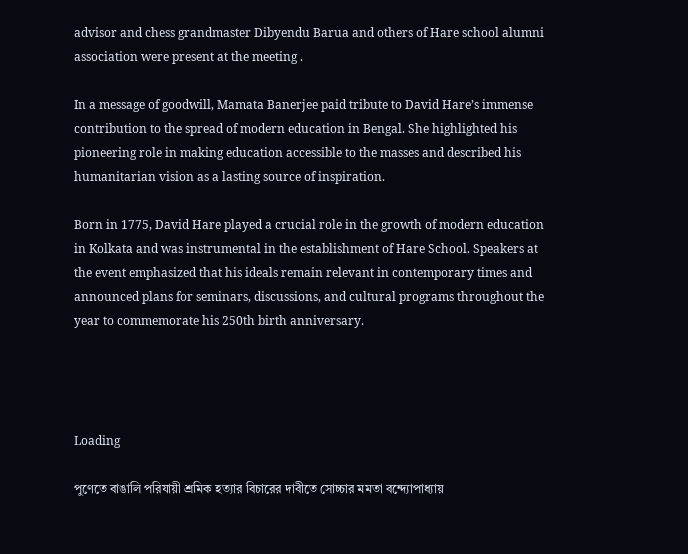advisor and chess grandmaster Dibyendu Barua and others of Hare school alumni association were present at the meeting .

In a message of goodwill, Mamata Banerjee paid tribute to David Hare’s immense contribution to the spread of modern education in Bengal. She highlighted his pioneering role in making education accessible to the masses and described his humanitarian vision as a lasting source of inspiration.

Born in 1775, David Hare played a crucial role in the growth of modern education in Kolkata and was instrumental in the establishment of Hare School. Speakers at the event emphasized that his ideals remain relevant in contemporary times and announced plans for seminars, discussions, and cultural programs throughout the year to commemorate his 250th birth anniversary.




Loading

পুণেতে বাঙালি পরিযায়ী শ্রমিক হত্যার বিচারের দাবীতে সোচ্চার মমতা বন্দ্যোপাধ্যায়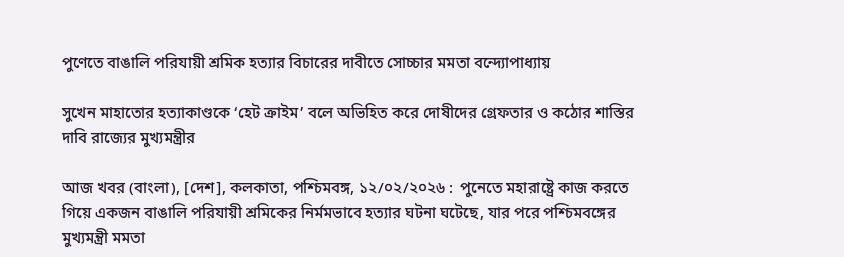পুণেতে বাঙালি পরিযায়ী শ্রমিক হত্যার বিচারের দাবীতে সোচ্চার মমতা বন্দ্যোপাধ্যায়

সুখেন মাহাতোর হত্যাকাণ্ডকে ‘হেট ক্রাইম’ বলে অভিহিত করে দোষীদের গ্রেফতার ও কঠোর শাস্তির দাবি রাজ্যের মুখ্যমন্ত্রীর

আজ খবর (বাংলা), [দেশ], কলকাতা, পশ্চিমবঙ্গ, ১২/০২/২০২৬ :  পুনেতে মহারাষ্ট্রে কাজ করতে গিয়ে একজন বাঙালি পরিযায়ী শ্রমিকের নির্মমভাবে হত্যার ঘটনা ঘটেছে, যার পরে পশ্চিমবঙ্গের মুখ্যমন্ত্রী মমতা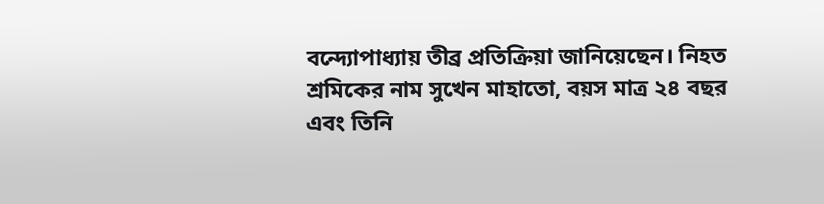বন্দ্যোপাধ্যায় তীব্র প্রতিক্রিয়া জানিয়েছেন। নিহত শ্রমিকের নাম সুখেন মাহাতো, বয়স মাত্র ২৪ বছর এবং তিনি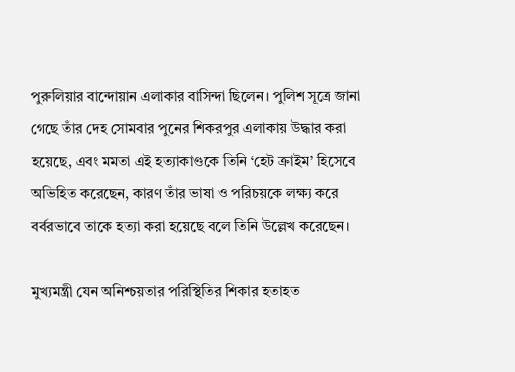পুরুলিয়ার বান্দোয়ান এলাকার বাসিন্দা ছিলেন। পুলিশ সূত্রে জানা গেছে তাঁর দেহ সোমবার পুনের শিকরপুর এলাকায় উদ্ধার করা হয়েছে, এবং মমতা এই হত্যাকাণ্ডকে তিনি ‘হেট ক্রাইম’ হিসেবে অভিহিত করেছেন, কারণ তাঁর ভাষা ও পরিচয়কে লক্ষ্য করে বর্বরভাবে তাকে হত্যা করা হয়েছে বলে তিনি উল্লেখ করেছেন।

মুখ্যমন্ত্রী যেন অনিশ্চয়তার পরিস্থিতির শিকার হতাহত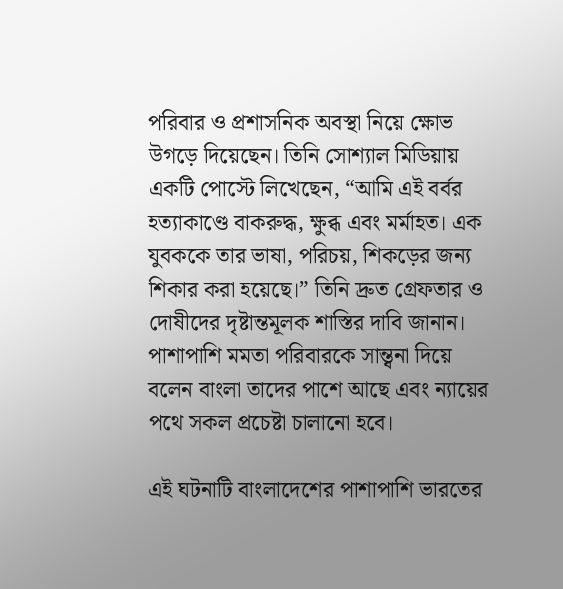পরিবার ও প্রশাসনিক অবস্থা নিয়ে ক্ষোভ উগড়ে দিয়েছেন। তিনি সোশ্যাল মিডিয়ায় একটি পোস্টে লিখেছেন, “আমি এই বর্বর হত্যাকাণ্ডে বাকরুদ্ধ, ক্ষুব্ধ এবং মর্মাহত। এক যুবককে তার ভাষা, পরিচয়, শিকড়ের জন্য শিকার করা হয়েছে।” তিনি দ্রুত গ্রেফতার ও দোষীদের দৃষ্টান্তমূলক শাস্তির দাবি জানান। পাশাপাশি মমতা পরিবারকে সান্ত্বনা দিয়ে বলেন বাংলা তাদের পাশে আছে এবং ন্যায়ের পথে সকল প্রচেষ্টা চালানো হবে।

এই ঘটনাটি বাংলাদেশের পাশাপাশি ভারতের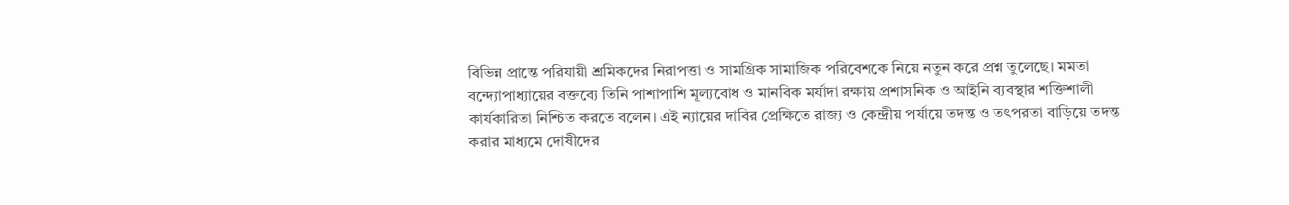বিভিন্ন প্রান্তে পরিযায়ী শ্রমিকদের নিরাপত্তা ও সামগ্রিক সামাজিক পরিবেশকে নিয়ে নতুন করে প্রশ্ন তুলেছে। মমতা বন্দ্যোপাধ্যায়ের বক্তব্যে তিনি পাশাপাশি মূল্যবোধ ও মানবিক মর্যাদা রক্ষায় প্রশাসনিক ও আইনি ব্যবস্থার শক্তিশালী কার্যকারিতা নিশ্চিত করতে বলেন। এই ন্যায়ের দাবির প্রেক্ষিতে রাজ্য ও কেন্দ্রীয় পর্যায়ে তদন্ত ও তৎপরতা বাড়িয়ে তদন্ত করার মাধ্যমে দোষীদের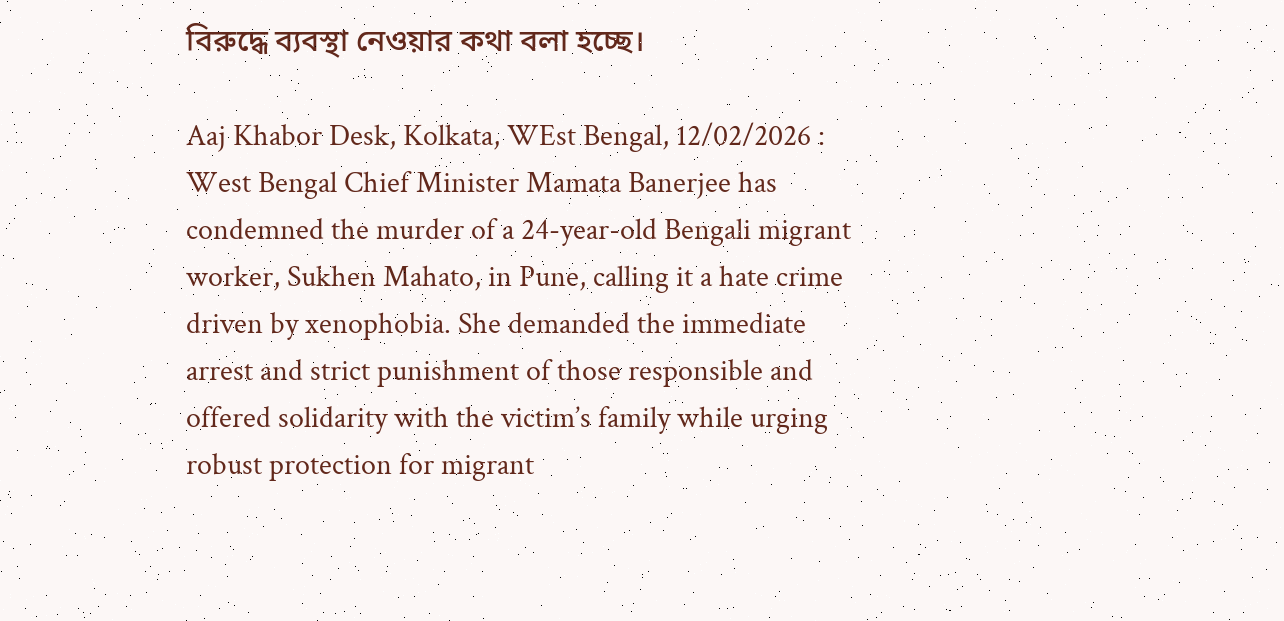বিরুদ্ধে ব্যবস্থা নেওয়ার কথা বলা হচ্ছে।

Aaj Khabor Desk, Kolkata, WEst Bengal, 12/02/2026 : West Bengal Chief Minister Mamata Banerjee has condemned the murder of a 24-year-old Bengali migrant worker, Sukhen Mahato, in Pune, calling it a hate crime driven by xenophobia. She demanded the immediate arrest and strict punishment of those responsible and offered solidarity with the victim’s family while urging robust protection for migrant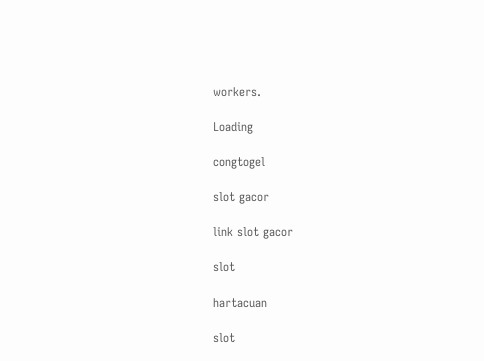workers.

Loading

congtogel

slot gacor

link slot gacor

slot

hartacuan

slot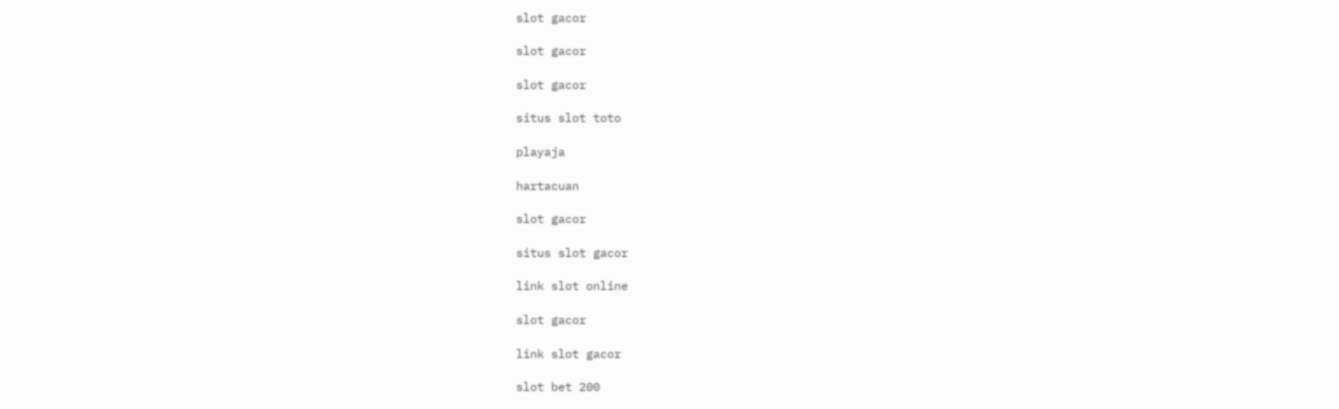slot gacor

slot gacor

slot gacor

situs slot toto

playaja

hartacuan

slot gacor

situs slot gacor

link slot online

slot gacor

link slot gacor

slot bet 200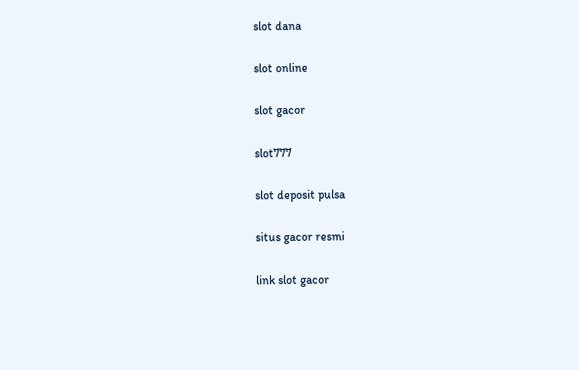slot dana

slot online

slot gacor

slot777

slot deposit pulsa

situs gacor resmi

link slot gacor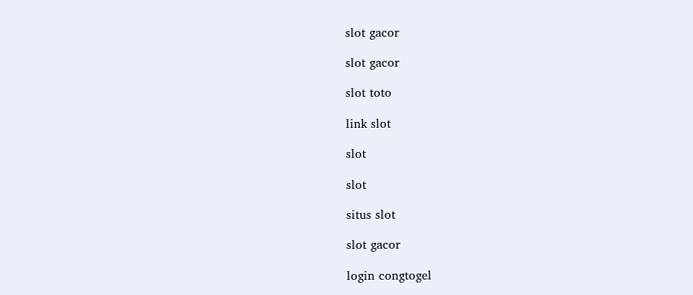slot gacor

slot gacor

slot toto

link slot

slot

slot

situs slot

slot gacor

login congtogel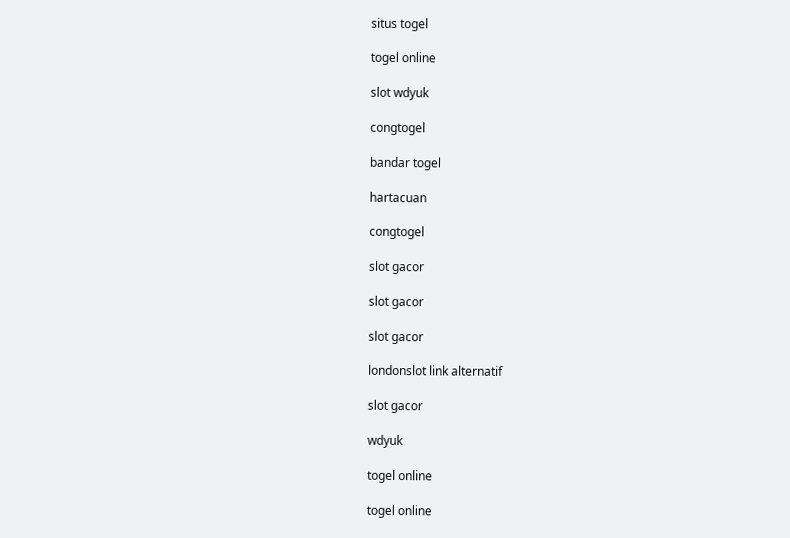situs togel

togel online

slot wdyuk

congtogel

bandar togel

hartacuan

congtogel

slot gacor

slot gacor

slot gacor

londonslot link alternatif

slot gacor

wdyuk

togel online

togel online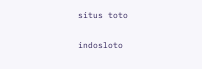situs toto

indosloto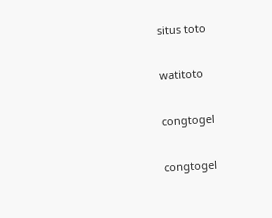situs toto

watitoto

congtogel

congtogel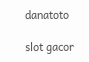danatoto

slot gacor